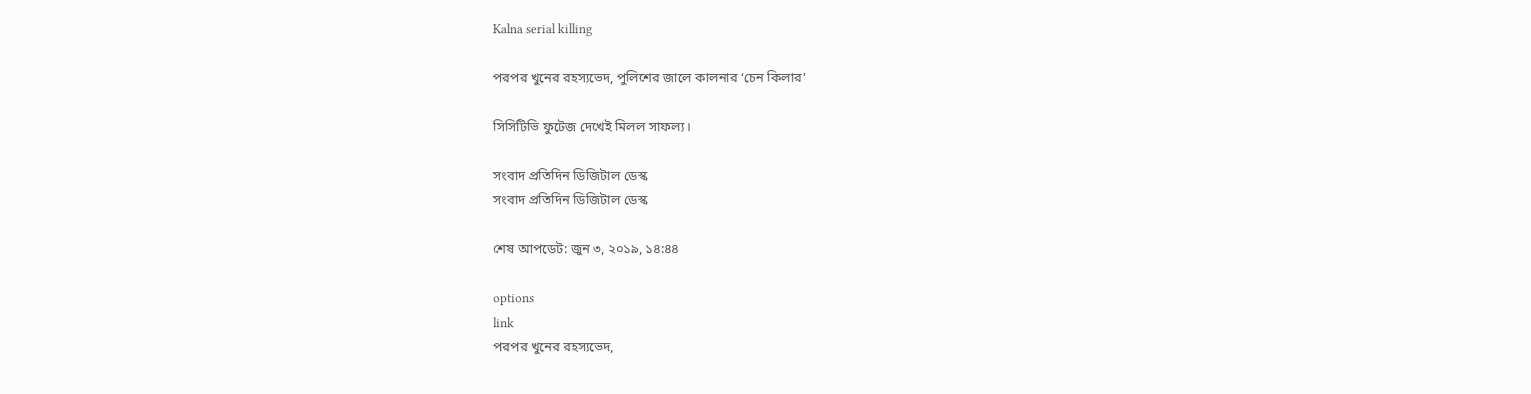Kalna serial killing

পরপর খুনের রহস্যভেদ, পুলিশের জালে কালনার ‘চেন কিলার’

সিসিটিভি ফুটেজ দেখেই মিলল সাফল্য।

সংবাদ প্রতিদিন ডিজিটাল ডেস্ক
সংবাদ প্রতিদিন ডিজিটাল ডেস্ক

শেষ আপডেট: জুন ৩, ২০১৯, ১৪:৪৪

options
link
পরপর খুনের রহস্যভেদ,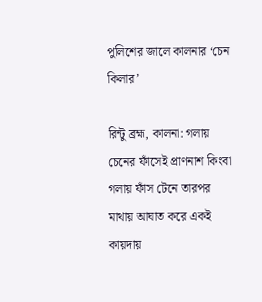পুলিশের জালে কালনার ‘চেন কিলার’

রিন্টু ব্রহ্ম, কালনা: গলায় চেনের ফাঁসেই প্রাণনাশ কিংবা গলায় ফাঁস টেনে তারপর মাথায় আঘাত করে একই কায়দায়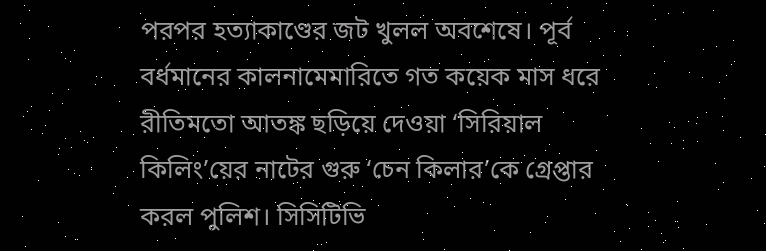পরপর হত্যাকাণ্ডের জট খুলল অবশেষে। পূর্ব বর্ধমানের কালনামেমারিতে গত কয়েক মাস ধরে রীতিমতো আতঙ্ক ছড়িয়ে দেওয়া ‘সিরিয়াল কিলিং’য়ের নাটের গুরু ‘চেন কিলার’কে গ্রেপ্তার করল পুলিশ। সিসিটিভি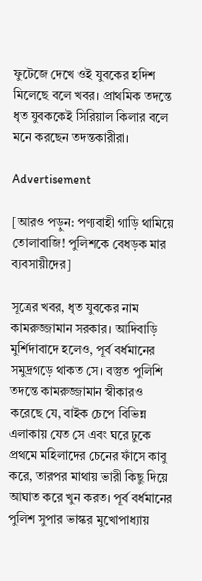ফুটেজে দেখে ওই যুবকের হদিশ মিলেছে বলে খবর। প্রাথমিক তদন্তে ধৃত যুবককেই সিরিয়াল কিলার বলে মনে করছেন তদন্তকারীরা।

Advertisement

[আরও পড়ুন: পণ্যবাহী গাড়ি থামিয়ে তোলাবাজি! পুলিশকে বেধড়ক মার ব্যবসায়ীদের]

সূত্রের খবর, ধৃত যুবকের নাম কামরুজ্জামান সরকার। আদিবাড়ি মুর্শিদাবাদে হলেও, পূর্ব বর্ধমানের সমুদ্রগড়ে থাকত সে। বস্তুত পুলিশি তদন্তে কামরুজ্জামান স্বীকারও করেছে যে, বাইক চেপে বিভিন্ন এলাকায় যেত সে এবং ঘরে ঢুকে প্রথমে মহিলাদের চেনের ফাঁসে কাবু করে, তারপর মাথায় ভারী কিছু দিয়ে আঘাত করে খুন করত। পূর্ব বর্ধমানের পুলিশ সুপার ভাস্কর মুখোপাধ্যায়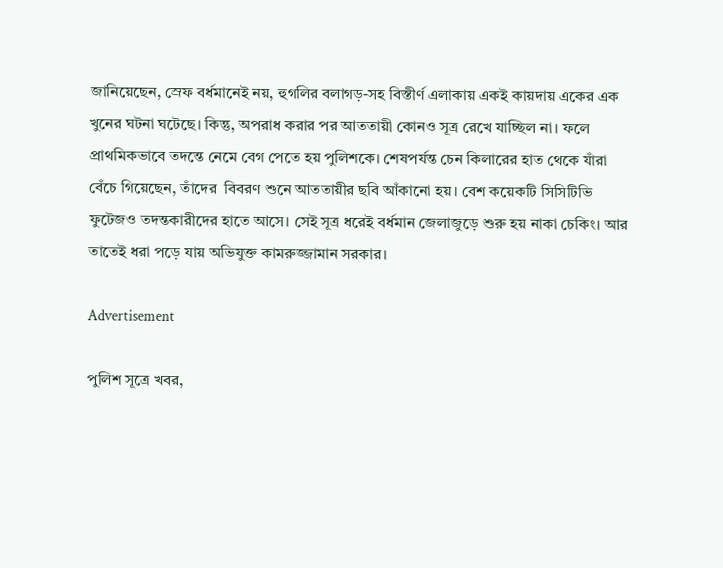জানিয়েছেন, স্রেফ বর্ধমানেই নয়, হুগলির বলাগড়-সহ বিস্তীর্ণ এলাকায় একই কায়দায় একের এক খুনের ঘটনা ঘটেছে। কিন্তু, অপরাধ করার পর আততায়ী কোনও সূত্র রেখে যাচ্ছিল না। ফলে প্রাথমিকভাবে তদন্তে নেমে বেগ পেতে হয় পুলিশকে। শেষপর্যন্ত চেন কিলারের হাত থেকে যাঁরা বেঁচে গিয়েছেন, তাঁদের  বিবরণ শুনে আততায়ীর ছবি আঁকানো হয়। বেশ কয়েকটি সিসিটিভি ফুটেজও তদন্তকারীদের হাতে আসে। সেই সূত্র ধরেই বর্ধমান জেলাজুড়ে শুরু হয় নাকা চেকিং। আর তাতেই ধরা পড়ে যায় অভিযুক্ত কামরুজ্জামান সরকার।

Advertisement

পুলিশ সূত্রে খবর,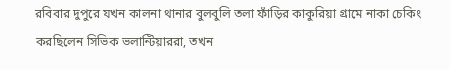রবিবার দুপুরে যখন কালনা থানার বুলবুলি তলা ফাঁড়ির কাকুরিয়া গ্রামে নাকা চেকিং করছিলেন সিভিক ভলান্টিয়াররা, তখন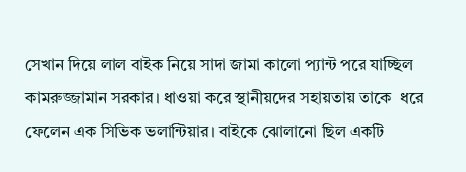সেখান দিয়ে লাল বাইক নিয়ে সাদা জামা কালো প্যান্ট পরে যাচ্ছিল কামরুজ্জামান সরকার। ধাওয়া করে স্থানীয়দের সহায়তায় তাকে  ধরে ফেলেন এক সিভিক ভলান্টিয়ার। বাইকে ঝোলানো ছিল একটি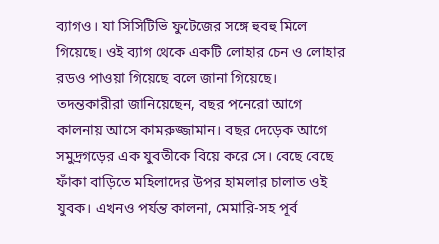ব্যাগও। যা সিসিটিভি ফুটেজের সঙ্গে হুবহু মিলে গিয়েছে। ওই ব্যাগ থেকে একটি লোহার চেন ও লোহার রডও পাওয়া গিয়েছে বলে জানা গিয়েছে। তদন্তকারীরা জানিয়েছেন, বছর পনেরো আগে কালনায় আসে কামরুজ্জামান। বছর দেড়েক আগে সমুদ্রগড়ের এক যুবতীকে বিয়ে করে সে। বেছে বেছে ফাঁকা বাড়িতে মহিলাদের উপর হামলার চালাত ওই যুবক। এখনও পর্যন্ত কালনা, মেমারি-সহ পূর্ব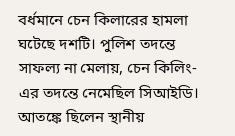বর্ধমানে চেন কিলারের হামলা ঘটেছে দশটি। পুলিশ তদন্তে সাফল্য না মেলায়, চেন কিলিং-এর তদন্তে নেমেছিল সিআইডি। আতঙ্কে ছিলেন স্থানীয়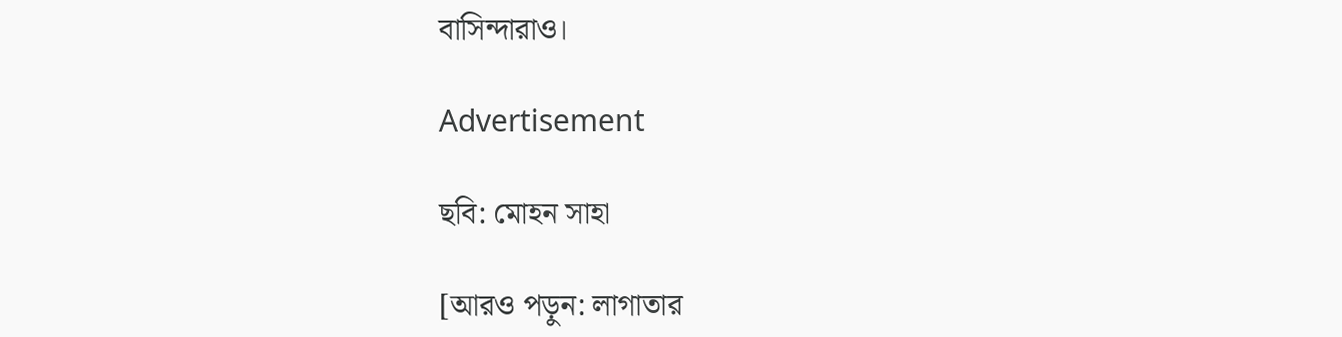বাসিন্দারাও।

Advertisement

ছবি: মোহন সাহা

[আরও পড়ুন: লাগাতার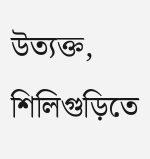উত্যক্ত, শিলিগুড়িতে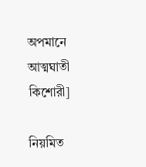অপমানে আত্মঘাতী কিশোরী]

নিয়মিত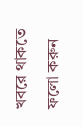খবরে থাকতে ফলো করুন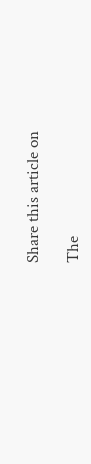Share this article on

The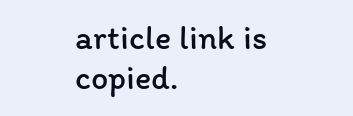article link is copied.